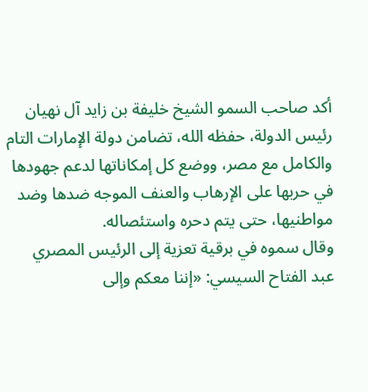أكد صاحب السمو الشيخ خليفة بن زايد آل نهيان رئيس الدولة، حفظه الله، تضامن دولة الإمارات التام والكامل مع مصر، ووضع كل إمكاناتها لدعم جهودها في حربها على الإرهاب والعنف الموجه ضدها وضد مواطنيها، حتى يتم دحره واستئصاله.
وقال سموه في برقية تعزية إلى الرئيس المصري عبد الفتاح السيسي: «إننا معكم وإلى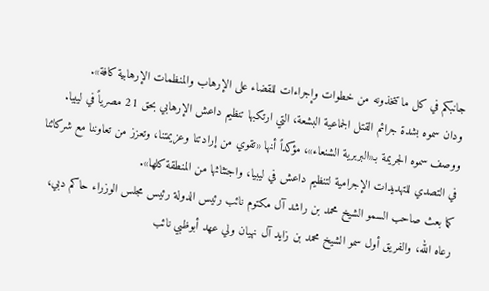جانبكم في كل ما تتخذونه من خطوات وإجراءات للقضاء على الإرهاب والمنظمات الإرهابية كافة».
ودان سموه بشدة جرائم القتل الجماعية البشعة، التي ارتكبها تنظيم داعش الإرهابي بحق 21 مصرياً في ليبيا. ووصف سموه الجريمة بـ«البربرية الشنعاء»، مؤكداً أنها «تقوي من إرادتنا وعزيمتنا، وتعزز من تعاوننا مع شركائنا في التصدي للتهديدات الإجرامية لتنظيم داعش في ليبيا، واجتثاثها من المنطقة كلها».
كما بعث صاحب السمو الشيخ محمد بن راشد آل مكتوم نائب رئيس الدولة رئيس مجلس الوزراء حاكم دبي، رعاه الله، والفريق أول سمو الشيخ محمد بن زايد آل نهيان ولي عهد أبوظبي نائب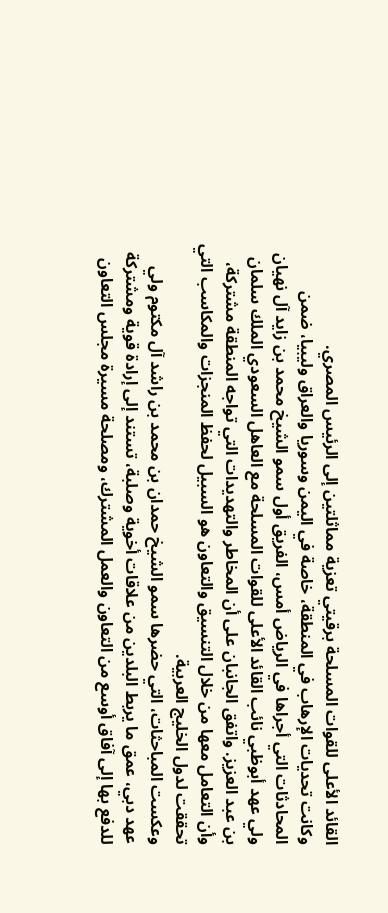القائد الأعلى للقوات المسلحة برقيتي تعزية مماثلتين إلى الرئيس المصري.
وكانت تحديات الإرهاب في المنطقة، خاصة في اليمن وسوريا والعراق وليبيا، ضمن المحادثات التي أجراها في الرياض أمس، الفريق أول سمو الشيخ محمد بن زايد آل نهيان ولي عهد أبوظبي نائب القائد الأعلى للقوات المسلحة مع العاهل السعودي الملك سلمان بن عبد العزيز. واتفق الجانبان على أن المخاطر والتهديدات التي تواجه المنطقة مشتركة، وأن التعامل معها من خلال التنسيق والتعاون هو السبيل لحفظ المنجزات والمكاسب التي تحققت لدول الخليج العربية.
وعكست المباحثات، التي حضرها سمو الشيخ حمدان بن محمد بن راشد آل مكتوم ولي عهد دبي، عمق ما يربط البلدين من علاقات أخوية وصلبة، تستند إلى إرادة قوية ومشتركة للدفع بها إلى آفاق أوسع من التعاون والعمل المشترك، ومصلحة مسيرة مجلس التعاون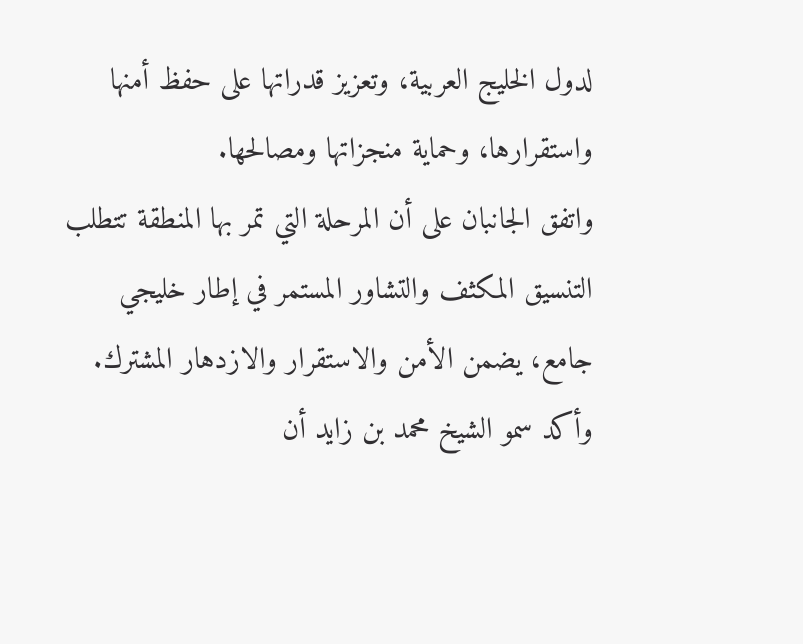لدول الخليج العربية، وتعزيز قدراتها على حفظ أمنها واستقرارها، وحماية منجزاتها ومصالحها.
واتفق الجانبان على أن المرحلة التي تمر بها المنطقة تتطلب التنسيق المكثف والتشاور المستمر في إطار خليجي جامع، يضمن الأمن والاستقرار والازدهار المشترك.
وأكد سمو الشيخ محمد بن زايد أن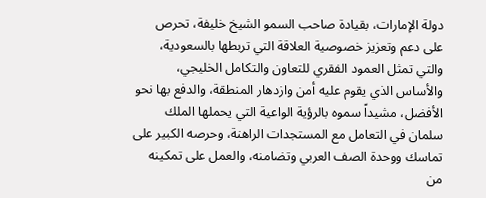دولة الإمارات، بقيادة صاحب السمو الشيخ خليفة، تحرص على دعم وتعزيز خصوصية العلاقة التي تربطها بالسعودية، والتي تمثل العمود الفقري للتعاون والتكامل الخليجي، والأساس الذي يقوم عليه أمن وازدهار المنطقة، والدفع بها نحو الأفضل، مشيداً سموه بالرؤية الواعية التي يحملها الملك سلمان في التعامل مع المستجدات الراهنة، وحرصه الكبير على تماسك ووحدة الصف العربي وتضامنه، والعمل على تمكينه من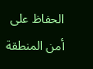الحفاظ على أمن المنطقة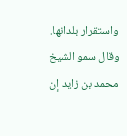واستقرار بلدانها. وقال سمو الشيخ محمد بن زايد إن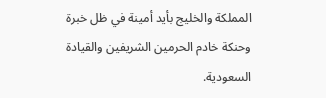المملكة والخليج بأيد أمينة في ظل خبرة وحنكة خادم الحرمين الشريفين والقيادة السعودية.